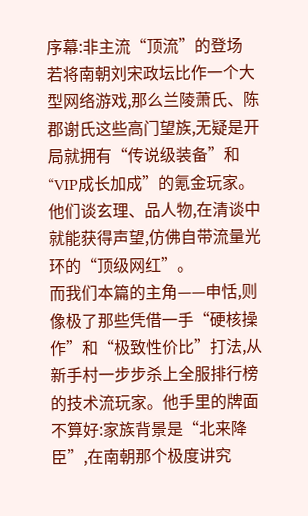序幕:非主流“顶流”的登场
若将南朝刘宋政坛比作一个大型网络游戏,那么兰陵萧氏、陈郡谢氏这些高门望族,无疑是开局就拥有“传说级装备”和“VIP成长加成”的氪金玩家。他们谈玄理、品人物,在清谈中就能获得声望,仿佛自带流量光环的“顶级网红”。
而我们本篇的主角——申恬,则像极了那些凭借一手“硬核操作”和“极致性价比”打法,从新手村一步步杀上全服排行榜的技术流玩家。他手里的牌面不算好:家族背景是“北来降臣”,在南朝那个极度讲究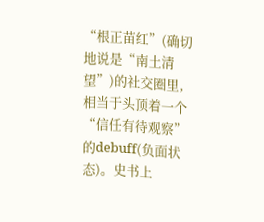“根正苗红”(确切地说是“南土清望”)的社交圈里,相当于头顶着一个“信任有待观察”的debuff(负面状态)。史书上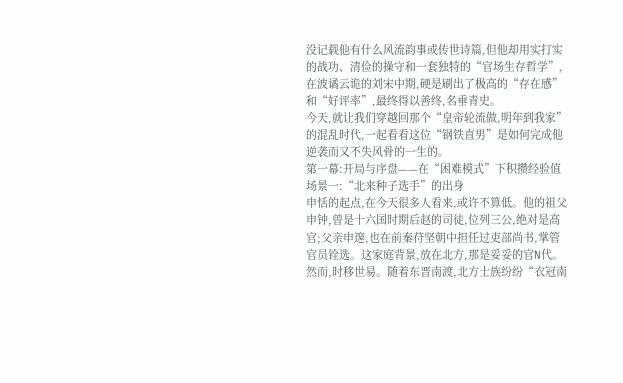没记载他有什么风流韵事或传世诗篇,但他却用实打实的战功、清俭的操守和一套独特的“官场生存哲学”,在波谲云诡的刘宋中期,硬是刷出了极高的“存在感”和“好评率”,最终得以善终,名垂青史。
今天,就让我们穿越回那个“皇帝轮流做,明年到我家”的混乱时代,一起看看这位“钢铁直男”是如何完成他逆袭而又不失风骨的一生的。
第一幕:开局与序盘——在“困难模式”下积攒经验值
场景一:“北来种子选手”的出身
申恬的起点,在今天很多人看来,或许不算低。他的祖父申钟,曾是十六国时期后赵的司徒,位列三公,绝对是高官;父亲申邃,也在前秦苻坚朝中担任过吏部尚书,掌管官员铨选。这家庭背景,放在北方,那是妥妥的官N代。
然而,时移世易。随着东晋南渡,北方士族纷纷“衣冠南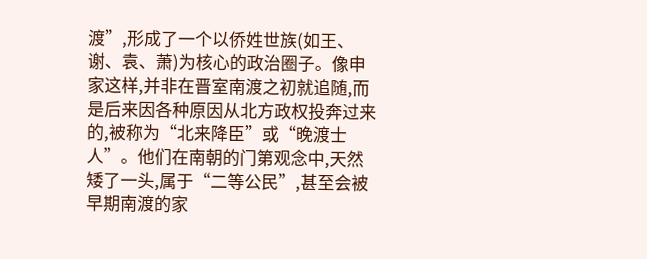渡”,形成了一个以侨姓世族(如王、谢、袁、萧)为核心的政治圈子。像申家这样,并非在晋室南渡之初就追随,而是后来因各种原因从北方政权投奔过来的,被称为“北来降臣”或“晚渡士人”。他们在南朝的门第观念中,天然矮了一头,属于“二等公民”,甚至会被早期南渡的家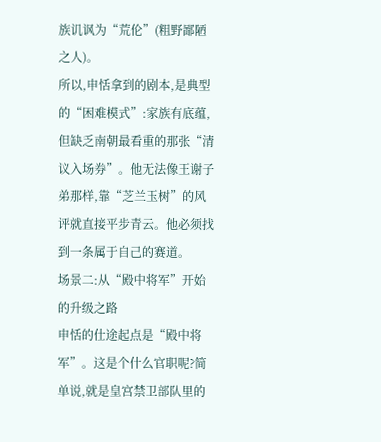族讥讽为“荒伦”(粗野鄙陋之人)。
所以,申恬拿到的剧本,是典型的“困难模式”:家族有底蕴,但缺乏南朝最看重的那张“清议入场券”。他无法像王谢子弟那样,靠“芝兰玉树”的风评就直接平步青云。他必须找到一条属于自己的赛道。
场景二:从“殿中将军”开始的升级之路
申恬的仕途起点是“殿中将军”。这是个什么官职呢?简单说,就是皇宫禁卫部队里的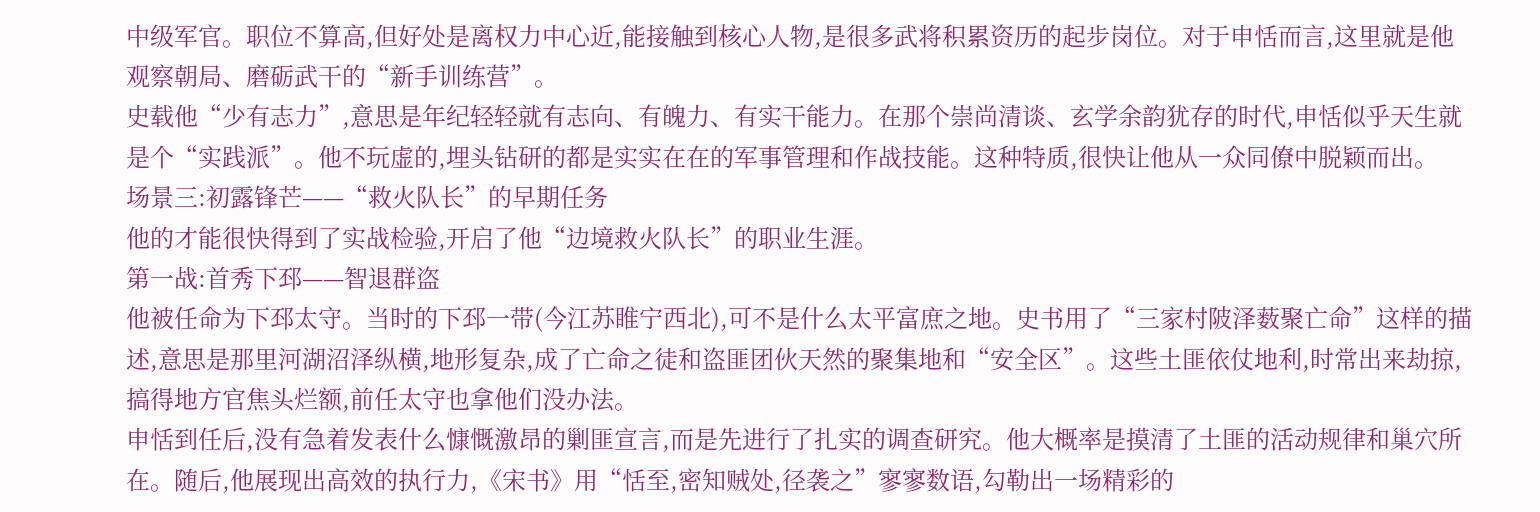中级军官。职位不算高,但好处是离权力中心近,能接触到核心人物,是很多武将积累资历的起步岗位。对于申恬而言,这里就是他观察朝局、磨砺武干的“新手训练营”。
史载他“少有志力”,意思是年纪轻轻就有志向、有魄力、有实干能力。在那个崇尚清谈、玄学余韵犹存的时代,申恬似乎天生就是个“实践派”。他不玩虚的,埋头钻研的都是实实在在的军事管理和作战技能。这种特质,很快让他从一众同僚中脱颖而出。
场景三:初露锋芒——“救火队长”的早期任务
他的才能很快得到了实战检验,开启了他“边境救火队长”的职业生涯。
第一战:首秀下邳——智退群盗
他被任命为下邳太守。当时的下邳一带(今江苏睢宁西北),可不是什么太平富庶之地。史书用了“三家村陂泽薮聚亡命”这样的描述,意思是那里河湖沼泽纵横,地形复杂,成了亡命之徒和盗匪团伙天然的聚集地和“安全区”。这些土匪依仗地利,时常出来劫掠,搞得地方官焦头烂额,前任太守也拿他们没办法。
申恬到任后,没有急着发表什么慷慨激昂的剿匪宣言,而是先进行了扎实的调查研究。他大概率是摸清了土匪的活动规律和巢穴所在。随后,他展现出高效的执行力,《宋书》用“恬至,密知贼处,径袭之”寥寥数语,勾勒出一场精彩的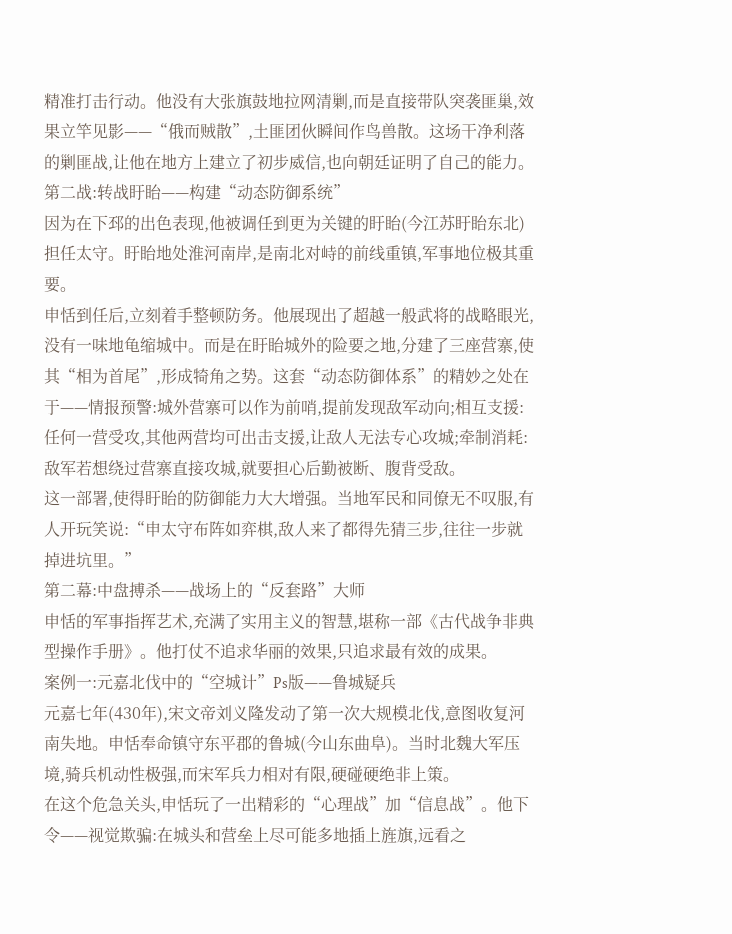精准打击行动。他没有大张旗鼓地拉网清剿,而是直接带队突袭匪巢,效果立竿见影——“俄而贼散”,土匪团伙瞬间作鸟兽散。这场干净利落的剿匪战,让他在地方上建立了初步威信,也向朝廷证明了自己的能力。
第二战:转战盱眙——构建“动态防御系统”
因为在下邳的出色表现,他被调任到更为关键的盱眙(今江苏盱眙东北)担任太守。盱眙地处淮河南岸,是南北对峙的前线重镇,军事地位极其重要。
申恬到任后,立刻着手整顿防务。他展现出了超越一般武将的战略眼光,没有一味地龟缩城中。而是在盱眙城外的险要之地,分建了三座营寨,使其“相为首尾”,形成犄角之势。这套“动态防御体系”的精妙之处在于——情报预警:城外营寨可以作为前哨,提前发现敌军动向;相互支援:任何一营受攻,其他两营均可出击支援,让敌人无法专心攻城;牵制消耗:敌军若想绕过营寨直接攻城,就要担心后勤被断、腹背受敌。
这一部署,使得盱眙的防御能力大大增强。当地军民和同僚无不叹服,有人开玩笑说:“申太守布阵如弈棋,敌人来了都得先猜三步,往往一步就掉进坑里。”
第二幕:中盘搏杀——战场上的“反套路”大师
申恬的军事指挥艺术,充满了实用主义的智慧,堪称一部《古代战争非典型操作手册》。他打仗不追求华丽的效果,只追求最有效的成果。
案例一:元嘉北伐中的“空城计”Ps版——鲁城疑兵
元嘉七年(430年),宋文帝刘义隆发动了第一次大规模北伐,意图收复河南失地。申恬奉命镇守东平郡的鲁城(今山东曲阜)。当时北魏大军压境,骑兵机动性极强,而宋军兵力相对有限,硬碰硬绝非上策。
在这个危急关头,申恬玩了一出精彩的“心理战”加“信息战”。他下令——视觉欺骗:在城头和营垒上尽可能多地插上旌旗,远看之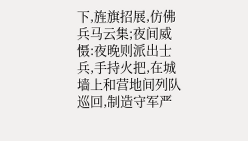下,旌旗招展,仿佛兵马云集;夜间威慑:夜晚则派出士兵,手持火把,在城墙上和营地间列队巡回,制造守军严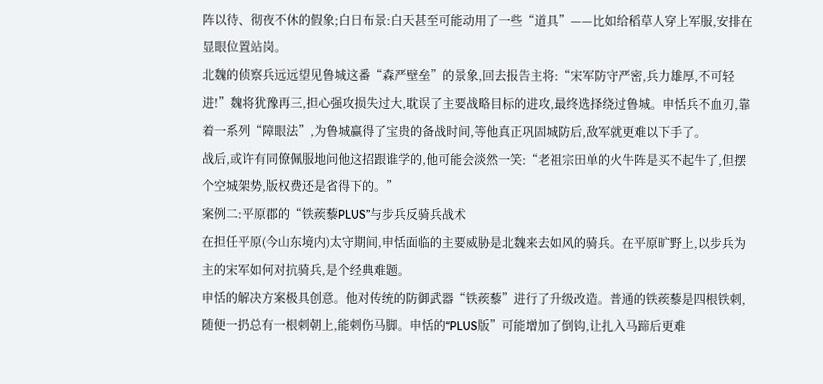阵以待、彻夜不休的假象;白日布景:白天甚至可能动用了一些“道具”——比如给稻草人穿上军服,安排在显眼位置站岗。
北魏的侦察兵远远望见鲁城这番“森严壁垒”的景象,回去报告主将:“宋军防守严密,兵力雄厚,不可轻进!”魏将犹豫再三,担心强攻损失过大,耽误了主要战略目标的进攻,最终选择绕过鲁城。申恬兵不血刃,靠着一系列“障眼法”,为鲁城赢得了宝贵的备战时间,等他真正巩固城防后,敌军就更难以下手了。
战后,或许有同僚佩服地问他这招跟谁学的,他可能会淡然一笑:“老祖宗田单的火牛阵是买不起牛了,但摆个空城架势,版权费还是省得下的。”
案例二:平原郡的“铁蒺藜PLUS”与步兵反骑兵战术
在担任平原(今山东境内)太守期间,申恬面临的主要威胁是北魏来去如风的骑兵。在平原旷野上,以步兵为主的宋军如何对抗骑兵,是个经典难题。
申恬的解决方案极具创意。他对传统的防御武器“铁蒺藜”进行了升级改造。普通的铁蒺藜是四根铁刺,随便一扔总有一根刺朝上,能刺伤马脚。申恬的“PLUS版”可能增加了倒钩,让扎入马蹄后更难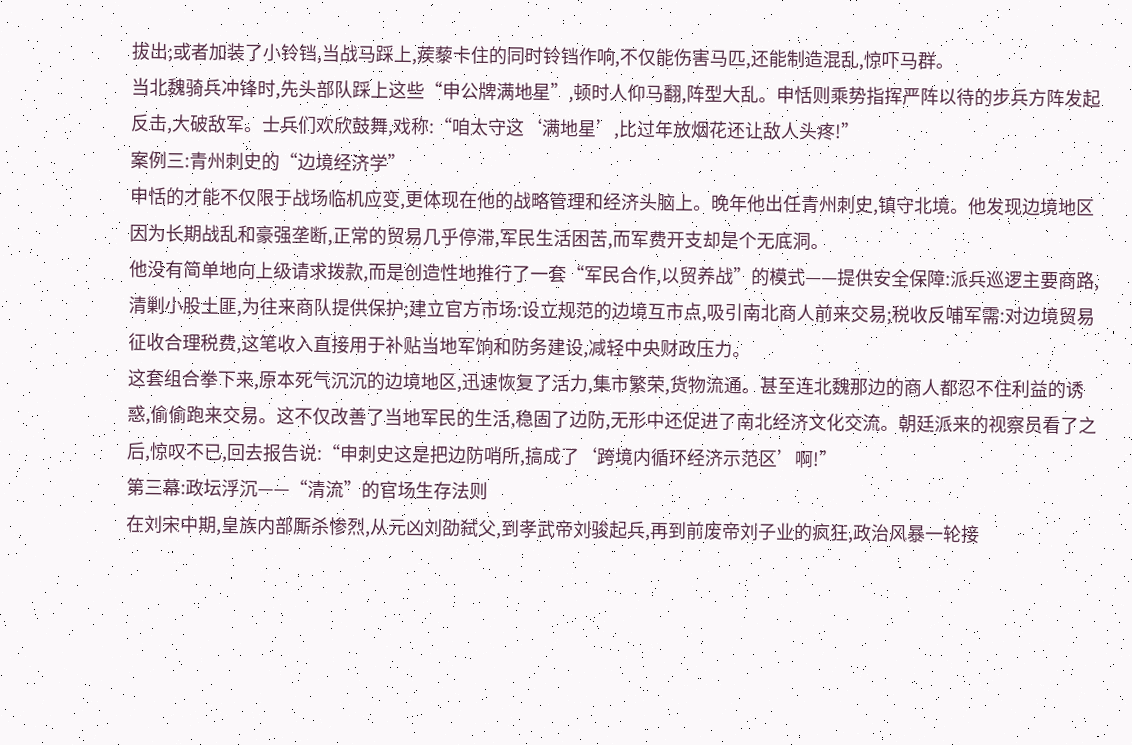拔出;或者加装了小铃铛,当战马踩上,蒺藜卡住的同时铃铛作响,不仅能伤害马匹,还能制造混乱,惊吓马群。
当北魏骑兵冲锋时,先头部队踩上这些“申公牌满地星”,顿时人仰马翻,阵型大乱。申恬则乘势指挥严阵以待的步兵方阵发起反击,大破敌军。士兵们欢欣鼓舞,戏称:“咱太守这‘满地星’,比过年放烟花还让敌人头疼!”
案例三:青州刺史的“边境经济学”
申恬的才能不仅限于战场临机应变,更体现在他的战略管理和经济头脑上。晚年他出任青州刺史,镇守北境。他发现边境地区因为长期战乱和豪强垄断,正常的贸易几乎停滞,军民生活困苦,而军费开支却是个无底洞。
他没有简单地向上级请求拨款,而是创造性地推行了一套“军民合作,以贸养战”的模式——提供安全保障:派兵巡逻主要商路,清剿小股土匪,为往来商队提供保护;建立官方市场:设立规范的边境互市点,吸引南北商人前来交易;税收反哺军需:对边境贸易征收合理税费,这笔收入直接用于补贴当地军饷和防务建设,减轻中央财政压力。
这套组合拳下来,原本死气沉沉的边境地区,迅速恢复了活力,集市繁荣,货物流通。甚至连北魏那边的商人都忍不住利益的诱惑,偷偷跑来交易。这不仅改善了当地军民的生活,稳固了边防,无形中还促进了南北经济文化交流。朝廷派来的视察员看了之后,惊叹不已,回去报告说:“申刺史这是把边防哨所,搞成了‘跨境内循环经济示范区’啊!”
第三幕:政坛浮沉——“清流”的官场生存法则
在刘宋中期,皇族内部厮杀惨烈,从元凶刘劭弑父,到孝武帝刘骏起兵,再到前废帝刘子业的疯狂,政治风暴一轮接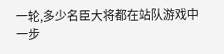一轮,多少名臣大将都在站队游戏中一步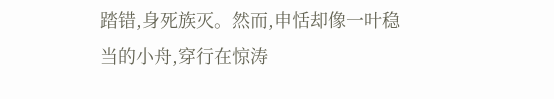踏错,身死族灭。然而,申恬却像一叶稳当的小舟,穿行在惊涛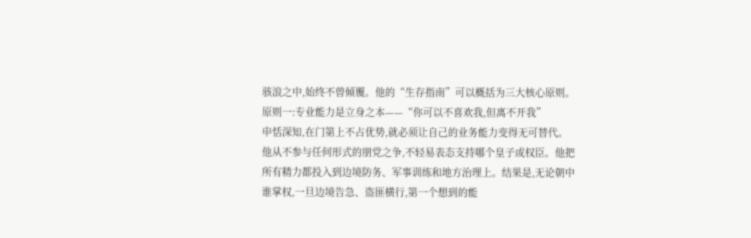骇浪之中,始终不曾倾覆。他的“生存指南”可以概括为三大核心原则。
原则一:专业能力是立身之本——“你可以不喜欢我,但离不开我”
申恬深知,在门第上不占优势,就必须让自己的业务能力变得无可替代。他从不参与任何形式的朋党之争,不轻易表态支持哪个皇子或权臣。他把所有精力都投入到边境防务、军事训练和地方治理上。结果是,无论朝中谁掌权,一旦边境告急、盗匪横行,第一个想到的能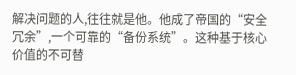解决问题的人,往往就是他。他成了帝国的“安全冗余”,一个可靠的“备份系统”。这种基于核心价值的不可替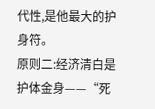代性,是他最大的护身符。
原则二:经济清白是护体金身——“死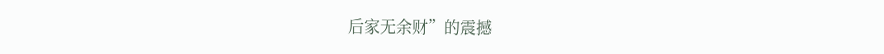后家无余财”的震撼